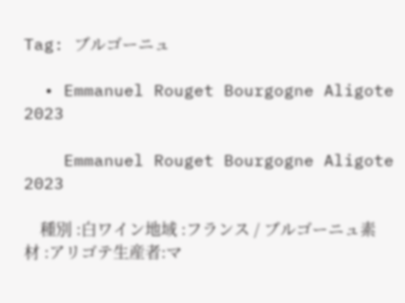Tag: ブルゴーニュ

  • Emmanuel Rouget Bourgogne Aligote 2023

    Emmanuel Rouget Bourgogne Aligote 2023

    種別 :白ワイン地域 :フランス / ブルゴーニュ素材 :アリゴテ生産者:マ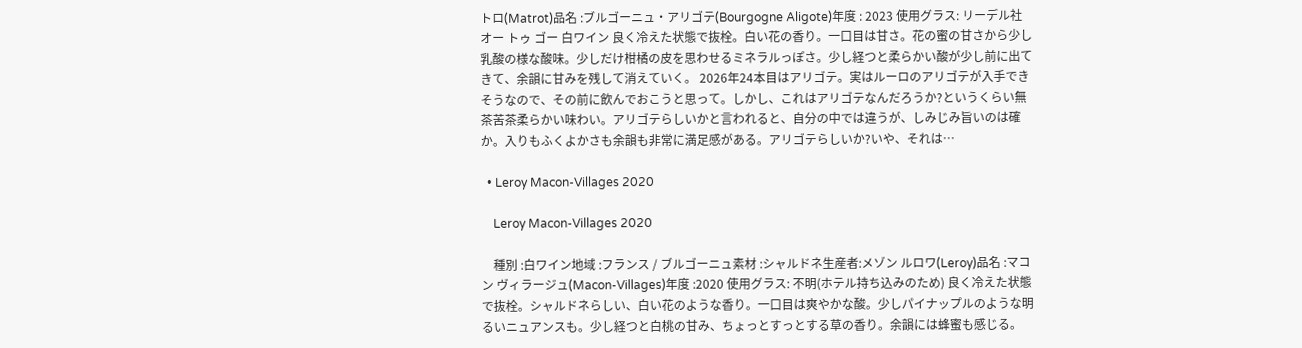トロ(Matrot)品名 :ブルゴーニュ・アリゴテ(Bourgogne Aligote)年度 : 2023 使用グラス: リーデル社 オー トゥ ゴー 白ワイン 良く冷えた状態で抜栓。白い花の香り。一口目は甘さ。花の蜜の甘さから少し乳酸の様な酸味。少しだけ柑橘の皮を思わせるミネラルっぽさ。少し経つと柔らかい酸が少し前に出てきて、余韻に甘みを残して消えていく。 2026年24本目はアリゴテ。実はルーロのアリゴテが入手できそうなので、その前に飲んでおこうと思って。しかし、これはアリゴテなんだろうか?というくらい無茶苦茶柔らかい味わい。アリゴテらしいかと言われると、自分の中では違うが、しみじみ旨いのは確か。入りもふくよかさも余韻も非常に満足感がある。アリゴテらしいか?いや、それは…

  • Leroy Macon-Villages 2020

    Leroy Macon-Villages 2020

    種別 :白ワイン地域 :フランス / ブルゴーニュ素材 :シャルドネ生産者:メゾン ルロワ(Leroy)品名 :マコン ヴィラージュ(Macon-Villages)年度 :2020 使用グラス: 不明(ホテル持ち込みのため) 良く冷えた状態で抜栓。シャルドネらしい、白い花のような香り。一口目は爽やかな酸。少しパイナップルのような明るいニュアンスも。少し経つと白桃の甘み、ちょっとすっとする草の香り。余韻には蜂蜜も感じる。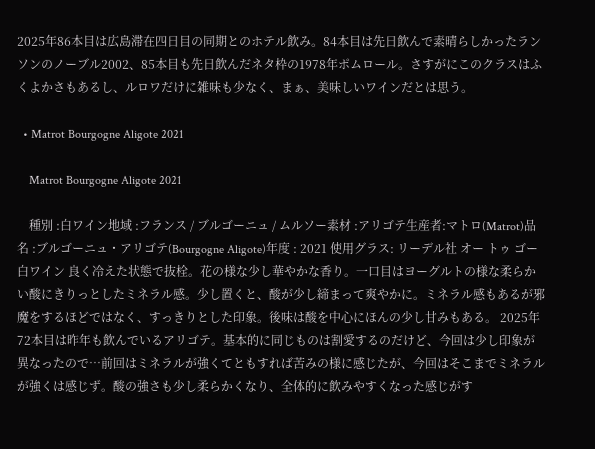2025年86本目は広島滞在四日目の同期とのホテル飲み。84本目は先日飲んで素晴らしかったランソンのノーブル2002、85本目も先日飲んだネタ枠の1978年ポムロール。さすがにこのクラスはふくよかさもあるし、ルロワだけに雑味も少なく、まぁ、美味しいワインだとは思う。

  • Matrot Bourgogne Aligote 2021

    Matrot Bourgogne Aligote 2021

    種別 :白ワイン地域 :フランス / ブルゴーニュ / ムルソー素材 :アリゴテ生産者:マトロ(Matrot)品名 :ブルゴーニュ・アリゴテ(Bourgogne Aligote)年度 : 2021 使用グラス: リーデル社 オー トゥ ゴー 白ワイン 良く冷えた状態で抜栓。花の様な少し華やかな香り。一口目はヨーグルトの様な柔らかい酸にきりっとしたミネラル感。少し置くと、酸が少し締まって爽やかに。ミネラル感もあるが邪魔をするほどではなく、すっきりとした印象。後味は酸を中心にほんの少し甘みもある。 2025年72本目は昨年も飲んでいるアリゴテ。基本的に同じものは割愛するのだけど、今回は少し印象が異なったので…前回はミネラルが強くてともすれば苦みの様に感じたが、今回はそこまでミネラルが強くは感じず。酸の強さも少し柔らかくなり、全体的に飲みやすくなった感じがす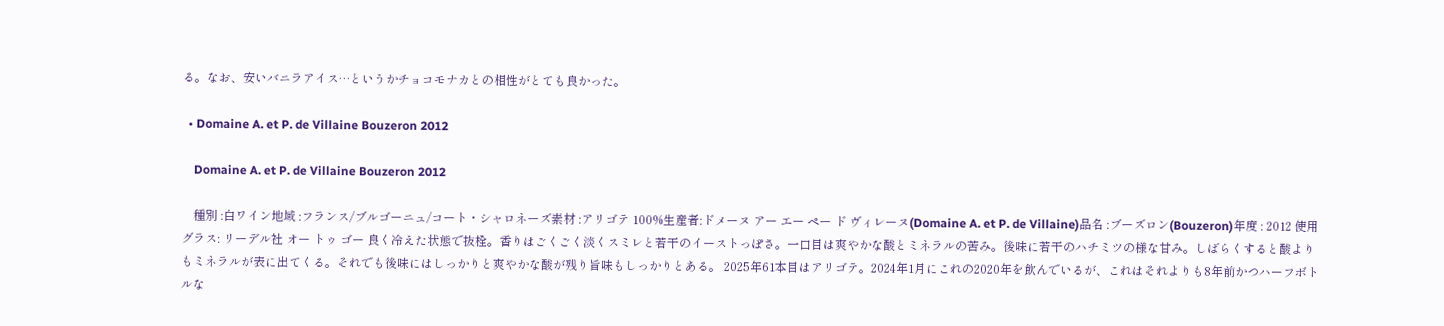る。なお、安いバニラアイス…というかチョコモナカとの相性がとても良かった。

  • Domaine A. et P. de Villaine Bouzeron 2012

    Domaine A. et P. de Villaine Bouzeron 2012

    種別 :白ワイン地域 :フランス/ブルゴーニュ/コート・シャロネーズ素材 :アリゴテ 100%生産者:ドメーヌ アー エー ペー ド ヴィレーヌ(Domaine A. et P. de Villaine)品名 :ブーズロン(Bouzeron)年度 : 2012 使用グラス: リーデル社 オー トゥ ゴー 良く冷えた状態で抜栓。香りはごくごく淡くスミレと若干のイーストっぽさ。一口目は爽やかな酸とミネラルの苦み。後味に若干のハチミツの様な甘み。しばらくすると酸よりもミネラルが表に出てくる。それでも後味にはしっかりと爽やかな酸が残り旨味もしっかりとある。 2025年61本目はアリゴテ。2024年1月にこれの2020年を飲んでいるが、これはそれよりも8年前かつハーフボトルな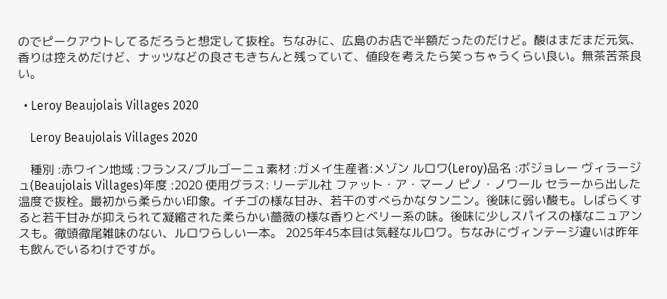のでピークアウトしてるだろうと想定して抜栓。ちなみに、広島のお店で半額だったのだけど。酸はまだまだ元気、香りは控えめだけど、ナッツなどの良さもきちんと残っていて、値段を考えたら笑っちゃうくらい良い。無茶苦茶良い。

  • Leroy Beaujolais Villages 2020

    Leroy Beaujolais Villages 2020

    種別 :赤ワイン地域 :フランス/ブルゴーニュ素材 :ガメイ生産者:メゾン ルロワ(Leroy)品名 :ボジョレー ヴィラージュ(Beaujolais Villages)年度 :2020 使用グラス: リーデル社 ファット・ア・マーノ ピノ・ノワール セラーから出した温度で抜栓。最初から柔らかい印象。イチゴの様な甘み、若干のすべらかなタンニン。後味に弱い酸も。しばらくすると若干甘みが抑えられて凝縮された柔らかい薔薇の様な香りとベリー系の味。後味に少しスパイスの様なニュアンスも。徹頭徹尾雑味のない、ルロワらしい一本。 2025年45本目は気軽なルロワ。ちなみにヴィンテージ違いは昨年も飲んでいるわけですが。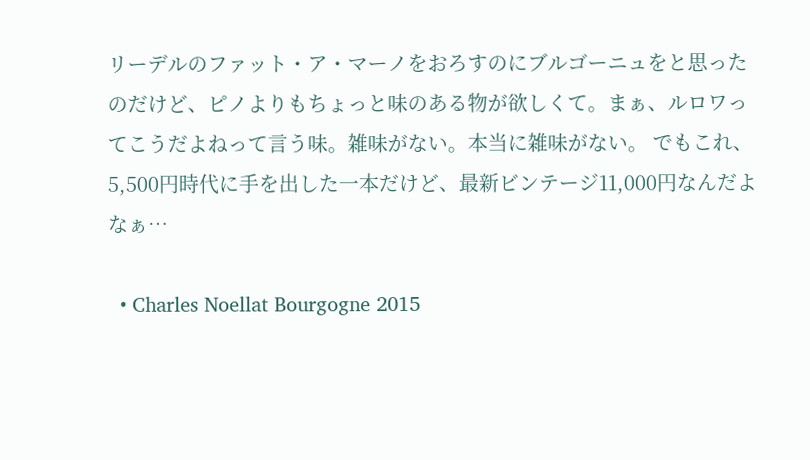リーデルのファット・ア・マーノをおろすのにブルゴーニュをと思ったのだけど、ピノよりもちょっと味のある物が欲しくて。まぁ、ルロワってこうだよねって言う味。雑味がない。本当に雑味がない。 でもこれ、5,500円時代に手を出した一本だけど、最新ビンテージ11,000円なんだよなぁ…

  • Charles Noellat Bourgogne 2015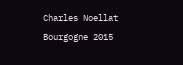Charles Noellat Bourgogne 2015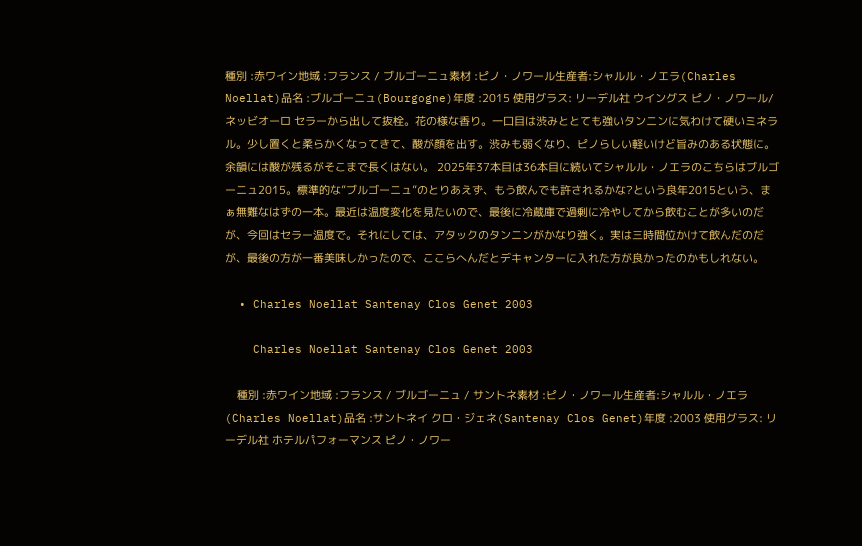種別 :赤ワイン地域 :フランス / ブルゴーニュ素材 :ピノ・ノワール生産者:シャルル・ノエラ(Charles Noellat)品名 :ブルゴーニュ(Bourgogne)年度 :2015 使用グラス: リーデル社 ウイングス ピノ・ノワール/ネッビオーロ セラーから出して抜栓。花の様な香り。一口目は渋みととても強いタンニンに気わけて硬いミネラル。少し置くと柔らかくなってきて、酸が顔を出す。渋みも弱くなり、ピノらしい軽いけど旨みのある状態に。余韻には酸が残るがそこまで長くはない。 2025年37本目は36本目に続いてシャルル・ノエラのこちらはブルゴーニュ2015。標準的な”ブルゴーニュ”のとりあえず、もう飲んでも許されるかな?という良年2015という、まぁ無難なはずの一本。最近は温度変化を見たいので、最後に冷蔵庫で過剰に冷やしてから飲むことが多いのだが、今回はセラー温度で。それにしては、アタックのタンニンがかなり強く。実は三時間位かけて飲んだのだが、最後の方が一番美味しかったので、ここらへんだとデキャンターに入れた方が良かったのかもしれない。

  • Charles Noellat Santenay Clos Genet 2003

    Charles Noellat Santenay Clos Genet 2003

    種別 :赤ワイン地域 :フランス / ブルゴーニュ / サントネ素材 :ピノ・ノワール生産者:シャルル・ノエラ(Charles Noellat)品名 :サントネイ クロ・ジェネ(Santenay Clos Genet)年度 :2003 使用グラス: リーデル社 ホテルパフォーマンス ピノ・ノワー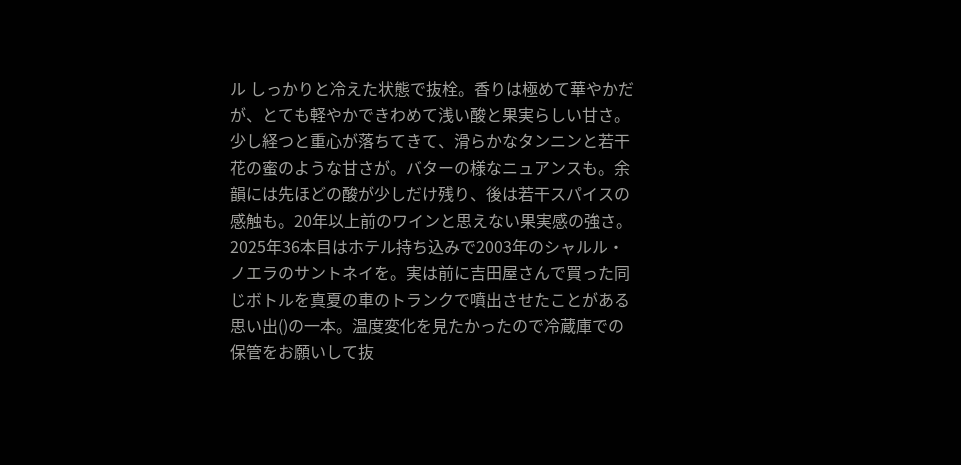ル しっかりと冷えた状態で抜栓。香りは極めて華やかだが、とても軽やかできわめて浅い酸と果実らしい甘さ。少し経つと重心が落ちてきて、滑らかなタンニンと若干花の蜜のような甘さが。バターの様なニュアンスも。余韻には先ほどの酸が少しだけ残り、後は若干スパイスの感触も。20年以上前のワインと思えない果実感の強さ。 2025年36本目はホテル持ち込みで2003年のシャルル・ノエラのサントネイを。実は前に吉田屋さんで買った同じボトルを真夏の車のトランクで噴出させたことがある思い出()の一本。温度変化を見たかったので冷蔵庫での保管をお願いして抜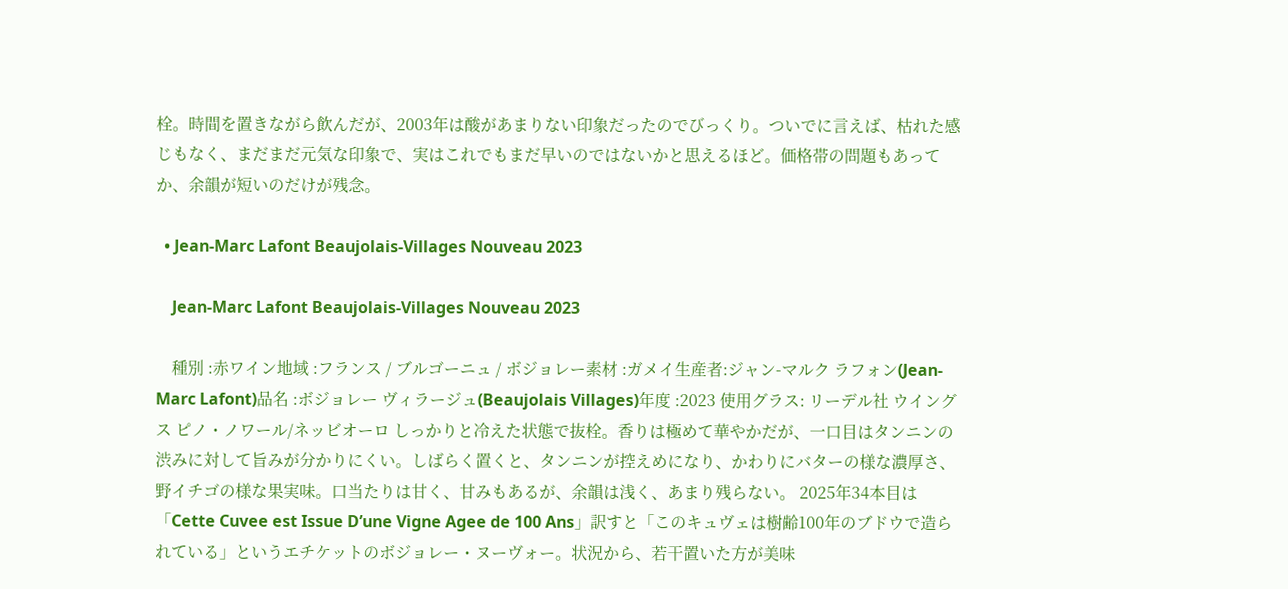栓。時間を置きながら飲んだが、2003年は酸があまりない印象だったのでびっくり。ついでに言えば、枯れた感じもなく、まだまだ元気な印象で、実はこれでもまだ早いのではないかと思えるほど。価格帯の問題もあってか、余韻が短いのだけが残念。

  • Jean-Marc Lafont Beaujolais-Villages Nouveau 2023

    Jean-Marc Lafont Beaujolais-Villages Nouveau 2023

    種別 :赤ワイン地域 :フランス / ブルゴーニュ / ボジョレー素材 :ガメイ生産者:ジャン-マルク ラフォン(Jean-Marc Lafont)品名 :ボジョレー ヴィラージュ(Beaujolais Villages)年度 :2023 使用グラス: リーデル社 ウイングス ピノ・ノワール/ネッビオーロ しっかりと冷えた状態で抜栓。香りは極めて華やかだが、一口目はタンニンの渋みに対して旨みが分かりにくい。しばらく置くと、タンニンが控えめになり、かわりにバターの様な濃厚さ、野イチゴの様な果実味。口当たりは甘く、甘みもあるが、余韻は浅く、あまり残らない。 2025年34本目は「Cette Cuvee est Issue D’une Vigne Agee de 100 Ans」訳すと「このキュヴェは樹齢100年のブドウで造られている」というエチケットのボジョレー・ヌーヴォー。状況から、若干置いた方が美味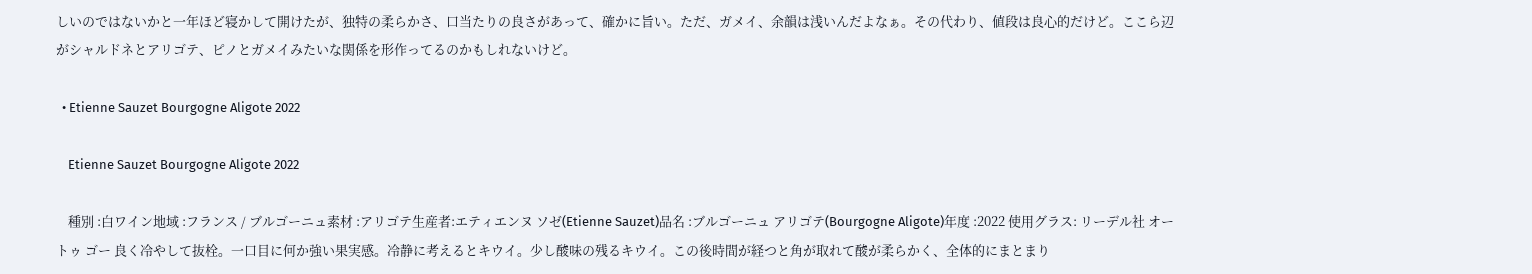しいのではないかと一年ほど寝かして開けたが、独特の柔らかさ、口当たりの良さがあって、確かに旨い。ただ、ガメイ、余韻は浅いんだよなぁ。その代わり、値段は良心的だけど。ここら辺がシャルドネとアリゴテ、ピノとガメイみたいな関係を形作ってるのかもしれないけど。

  • Etienne Sauzet Bourgogne Aligote 2022

    Etienne Sauzet Bourgogne Aligote 2022

    種別 :白ワイン地域 :フランス / ブルゴーニュ素材 :アリゴテ生産者:エティエンヌ ソゼ(Etienne Sauzet)品名 :ブルゴーニュ アリゴテ(Bourgogne Aligote)年度 :2022 使用グラス: リーデル社 オー トゥ ゴー 良く冷やして抜栓。一口目に何か強い果実感。冷静に考えるとキウイ。少し酸味の残るキウイ。この後時間が経つと角が取れて酸が柔らかく、全体的にまとまり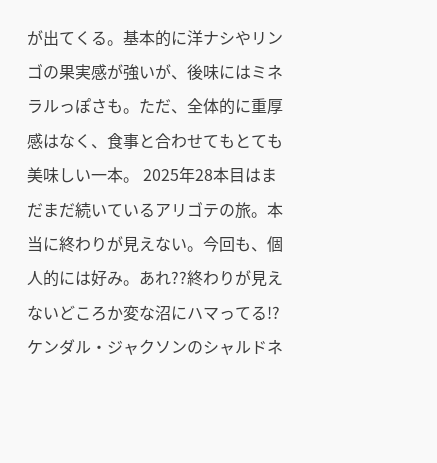が出てくる。基本的に洋ナシやリンゴの果実感が強いが、後味にはミネラルっぽさも。ただ、全体的に重厚感はなく、食事と合わせてもとても美味しい一本。 2025年28本目はまだまだ続いているアリゴテの旅。本当に終わりが見えない。今回も、個人的には好み。あれ??終わりが見えないどころか変な沼にハマってる!?ケンダル・ジャクソンのシャルドネ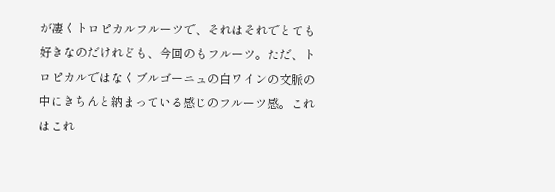が凄くトロピカルフルーツで、それはそれでとても好きなのだけれども、今回のもフルーツ。ただ、トロピカルではなくブルゴーニュの白ワインの文脈の中にきちんと納まっている感じのフルーツ感。これはこれ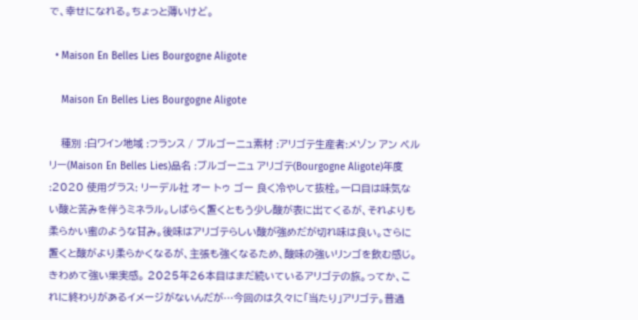で、幸せになれる。ちょっと薄いけど。

  • Maison En Belles Lies Bourgogne Aligote

    Maison En Belles Lies Bourgogne Aligote

    種別 :白ワイン地域 :フランス / ブルゴーニュ素材 :アリゴテ生産者:メゾン アン ベル リー(Maison En Belles Lies)品名 :ブルゴーニュ アリゴテ(Bourgogne Aligote)年度 :2020 使用グラス: リーデル社 オー トゥ ゴー 良く冷やして抜栓。一口目は味気ない酸と苦みを伴うミネラル。しばらく置くともう少し酸が表に出てくるが、それよりも柔らかい蜜のような甘み。後味はアリゴテらしい酸が強めだが切れ味は良い。さらに置くと酸がより柔らかくなるが、主張も強くなるため、酸味の強いリンゴを飲む感じ。きわめて強い果実感。 2025年26本目はまだ続いているアリゴテの旅。ってか、これに終わりがあるイメージがないんだが…今回のは久々に「当たり」アリゴテ。普通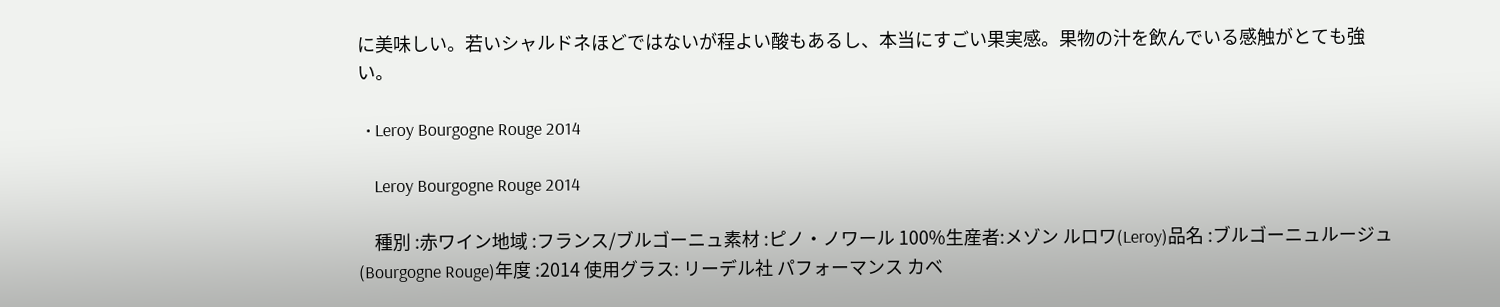に美味しい。若いシャルドネほどではないが程よい酸もあるし、本当にすごい果実感。果物の汁を飲んでいる感触がとても強い。

  • Leroy Bourgogne Rouge 2014

    Leroy Bourgogne Rouge 2014

    種別 :赤ワイン地域 :フランス/ブルゴーニュ素材 :ピノ・ノワール 100%生産者:メゾン ルロワ(Leroy)品名 :ブルゴーニュルージュ(Bourgogne Rouge)年度 :2014 使用グラス: リーデル社 パフォーマンス カベ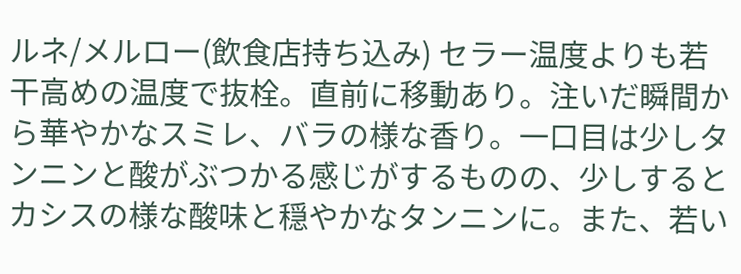ルネ/メルロー(飲食店持ち込み) セラー温度よりも若干高めの温度で抜栓。直前に移動あり。注いだ瞬間から華やかなスミレ、バラの様な香り。一口目は少しタンニンと酸がぶつかる感じがするものの、少しするとカシスの様な酸味と穏やかなタンニンに。また、若い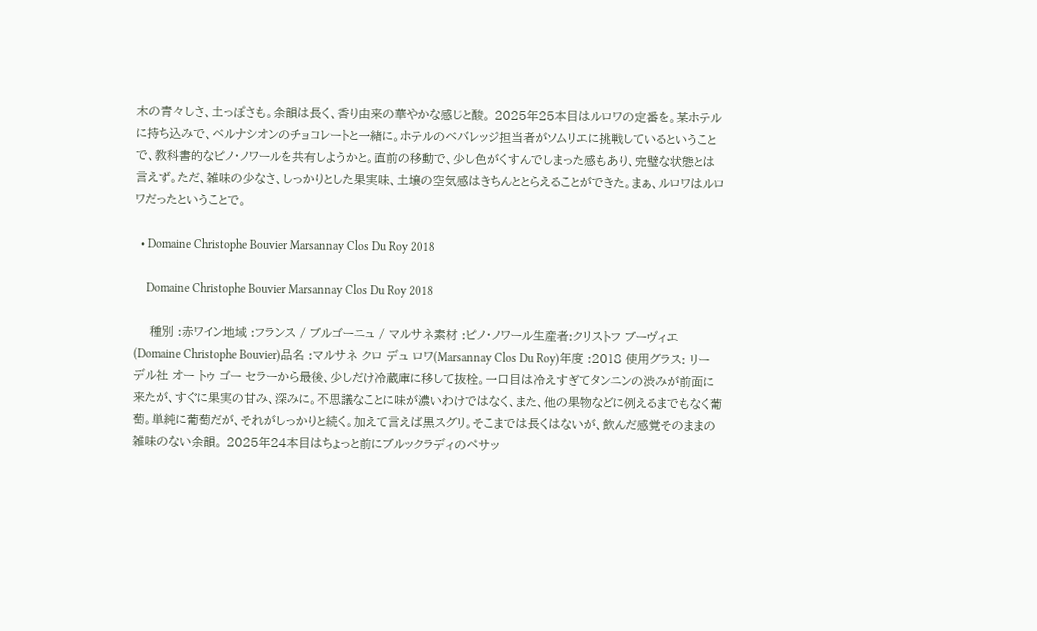木の青々しさ、土っぽさも。余韻は長く、香り由来の華やかな感じと酸。 2025年25本目はルロワの定番を。某ホテルに持ち込みで、ベルナシオンのチョコレートと一緒に。ホテルのベバレッジ担当者がソムリエに挑戦しているということで、教科書的なピノ・ノワールを共有しようかと。直前の移動で、少し色がくすんでしまった感もあり、完璧な状態とは言えず。ただ、雑味の少なさ、しっかりとした果実味、土壌の空気感はきちんととらえることができた。まぁ、ルロワはルロワだったということで。

  • Domaine Christophe Bouvier Marsannay Clos Du Roy 2018

    Domaine Christophe Bouvier Marsannay Clos Du Roy 2018

    種別 :赤ワイン地域 :フランス / ブルゴーニュ / マルサネ素材 :ピノ・ノワール生産者:クリストフ ブーヴィエ(Domaine Christophe Bouvier)品名 :マルサネ クロ デュ ロワ(Marsannay Clos Du Roy)年度 :2018 使用グラス: リーデル社 オー トゥ ゴー セラーから最後、少しだけ冷蔵庫に移して抜栓。一口目は冷えすぎてタンニンの渋みが前面に来たが、すぐに果実の甘み、深みに。不思議なことに味が濃いわけではなく、また、他の果物などに例えるまでもなく葡萄。単純に葡萄だが、それがしっかりと続く。加えて言えば黒スグリ。そこまでは長くはないが、飲んだ感覚そのままの雑味のない余韻。 2025年24本目はちょっと前にブルックラディのペサッ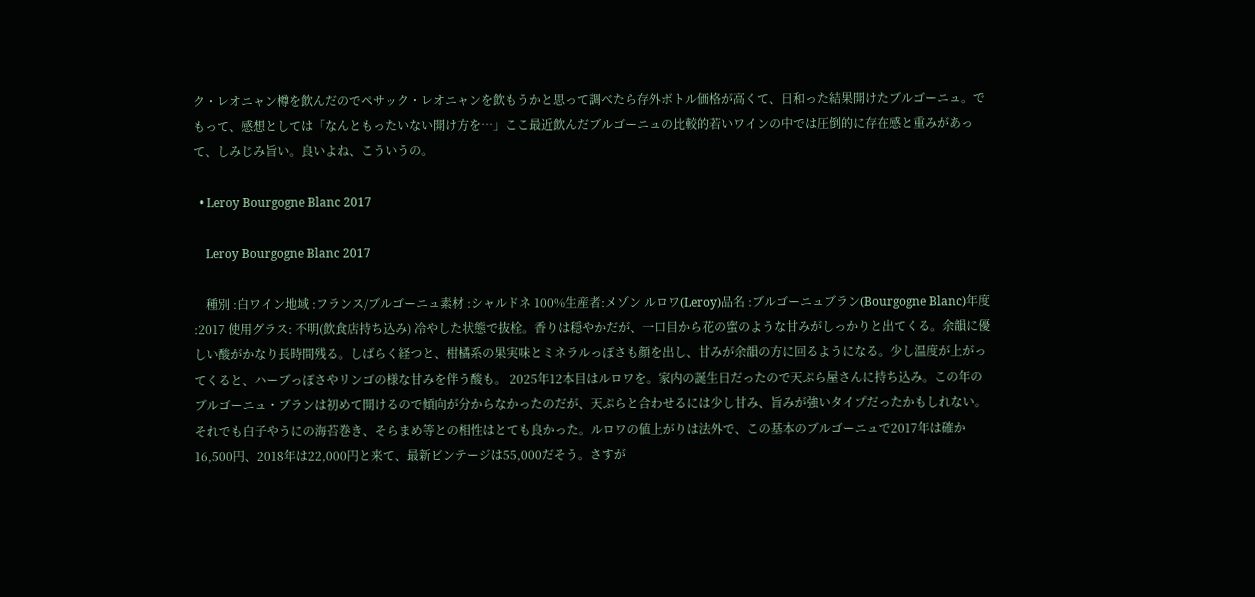ク・レオニャン樽を飲んだのでペサック・レオニャンを飲もうかと思って調べたら存外ボトル価格が高くて、日和った結果開けたブルゴーニュ。でもって、感想としては「なんともったいない開け方を…」ここ最近飲んだブルゴーニュの比較的若いワインの中では圧倒的に存在感と重みがあって、しみじみ旨い。良いよね、こういうの。

  • Leroy Bourgogne Blanc 2017

    Leroy Bourgogne Blanc 2017

    種別 :白ワイン地域 :フランス/ブルゴーニュ素材 :シャルドネ 100%生産者:メゾン ルロワ(Leroy)品名 :ブルゴーニュブラン(Bourgogne Blanc)年度 :2017 使用グラス: 不明(飲食店持ち込み) 冷やした状態で抜栓。香りは穏やかだが、一口目から花の蜜のような甘みがしっかりと出てくる。余韻に優しい酸がかなり長時間残る。しばらく経つと、柑橘系の果実味とミネラルっぽさも顔を出し、甘みが余韻の方に回るようになる。少し温度が上がってくると、ハーブっぽさやリンゴの様な甘みを伴う酸も。 2025年12本目はルロワを。家内の誕生日だったので天ぷら屋さんに持ち込み。この年のブルゴーニュ・ブランは初めて開けるので傾向が分からなかったのだが、天ぷらと合わせるには少し甘み、旨みが強いタイプだったかもしれない。それでも白子やうにの海苔巻き、そらまめ等との相性はとても良かった。ルロワの値上がりは法外で、この基本のブルゴーニュで2017年は確か16,500円、2018年は22,000円と来て、最新ビンテージは55,000だそう。さすが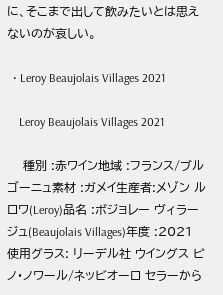に、そこまで出して飲みたいとは思えないのが哀しい。

  • Leroy Beaujolais Villages 2021

    Leroy Beaujolais Villages 2021

    種別 :赤ワイン地域 :フランス/ブルゴーニュ素材 :ガメイ生産者:メゾン ルロワ(Leroy)品名 :ボジョレー ヴィラージュ(Beaujolais Villages)年度 :2021 使用グラス: リーデル社 ウイングス ピノ・ノワール/ネッビオーロ セラーから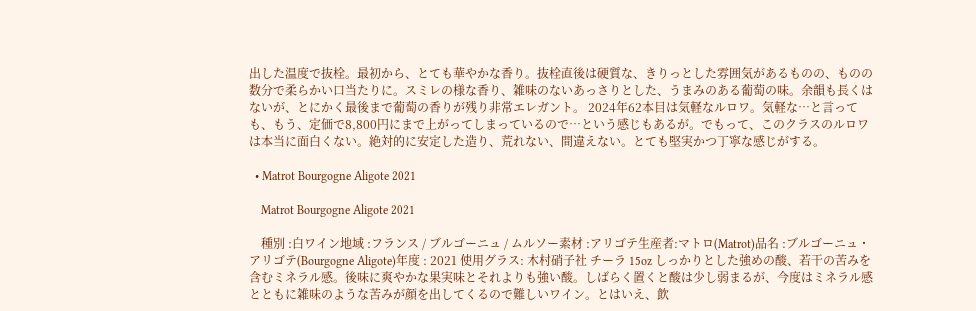出した温度で抜栓。最初から、とても華やかな香り。抜栓直後は硬質な、きりっとした雰囲気があるものの、ものの数分で柔らかい口当たりに。スミレの様な香り、雑味のないあっさりとした、うまみのある葡萄の味。余韻も長くはないが、とにかく最後まで葡萄の香りが残り非常エレガント。 2024年62本目は気軽なルロワ。気軽な…と言っても、もう、定価で8,800円にまで上がってしまっているので…という感じもあるが。でもって、このクラスのルロワは本当に面白くない。絶対的に安定した造り、荒れない、間違えない。とても堅実かつ丁寧な感じがする。

  • Matrot Bourgogne Aligote 2021

    Matrot Bourgogne Aligote 2021

    種別 :白ワイン地域 :フランス / ブルゴーニュ / ムルソー素材 :アリゴテ生産者:マトロ(Matrot)品名 :ブルゴーニュ・アリゴテ(Bourgogne Aligote)年度 : 2021 使用グラス: 木村硝子社 チーラ 15oz しっかりとした強めの酸、若干の苦みを含むミネラル感。後味に爽やかな果実味とそれよりも強い酸。しばらく置くと酸は少し弱まるが、今度はミネラル感とともに雑味のような苦みが顔を出してくるので難しいワイン。とはいえ、飲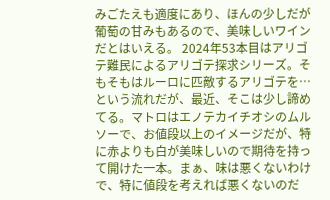みごたえも適度にあり、ほんの少しだが葡萄の甘みもあるので、美味しいワインだとはいえる。 2024年53本目はアリゴテ難民によるアリゴテ探求シリーズ。そもそもはルーロに匹敵するアリゴテを…という流れだが、最近、そこは少し諦めてる。マトロはエノテカイチオシのムルソーで、お値段以上のイメージだが、特に赤よりも白が美味しいので期待を持って開けた一本。まぁ、味は悪くないわけで、特に値段を考えれば悪くないのだ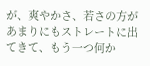が、爽やかさ、若さの方があまりにもストレートに出てきて、もう一つ何か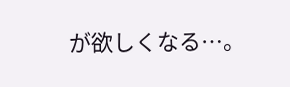が欲しくなる…。